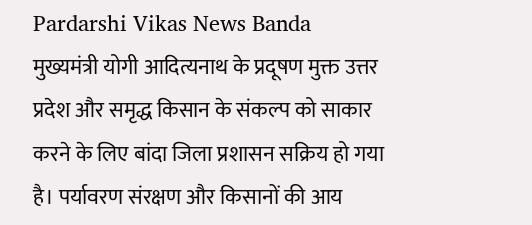Pardarshi Vikas News Banda
मुख्यमंत्री योगी आदित्यनाथ के प्रदूषण मुक्त उत्तर प्रदेश और समृद्ध किसान के संकल्प को साकार करने के लिए बांदा जिला प्रशासन सक्रिय हो गया है। पर्यावरण संरक्षण और किसानों की आय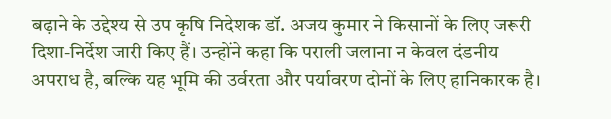बढ़ाने के उद्देश्य से उप कृषि निदेशक डॉ. अजय कुमार ने किसानों के लिए जरूरी दिशा-निर्देश जारी किए हैं। उन्होंने कहा कि पराली जलाना न केवल दंडनीय अपराध है, बल्कि यह भूमि की उर्वरता और पर्यावरण दोनों के लिए हानिकारक है।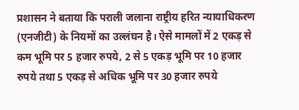प्रशासन ने बताया कि पराली जलाना राष्ट्रीय हरित न्यायाधिकरण (एनजीटी) के नियमों का उल्लंघन है। ऐसे मामलों में 2 एकड़ से कम भूमि पर 5 हजार रुपये, 2 से 5 एकड़ भूमि पर 10 हजार रुपये तथा 5 एकड़ से अधिक भूमि पर 30 हजार रुपये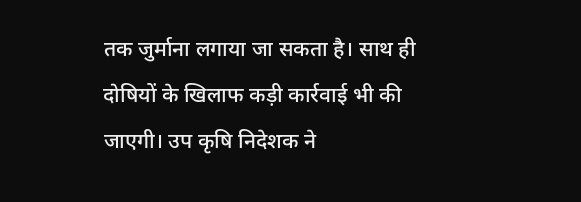तक जुर्माना लगाया जा सकता है। साथ ही दोषियों के खिलाफ कड़ी कार्रवाई भी की जाएगी। उप कृषि निदेशक ने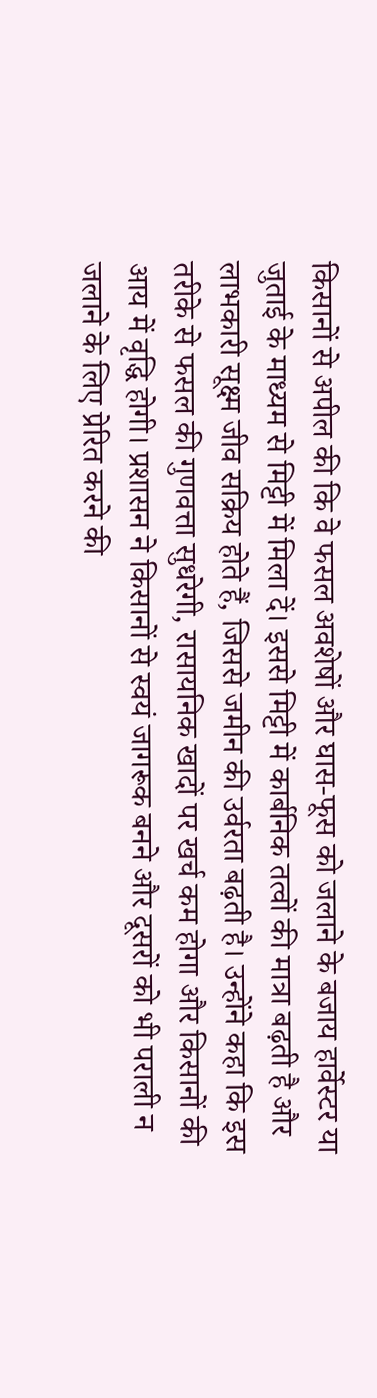किसानों से अपील की कि वे फसल अवशेषों और घास-फूस को जलाने के बजाय हार्वेस्टर या जुताई के माध्यम से मिट्टी में मिला दें। इससे मिट्टी में कार्बनिक तत्वों की मात्रा बढ़ती है और लाभकारी सूक्ष्म जीव सक्रिय होते हैं, जिससे जमीन की उर्वरता बढ़ती है। उन्होंने कहा कि इस तरीके से फसल की गुणवत्ता सुधरेगी, रासायनिक खादों पर खर्च कम होगा और किसानों की आय में वृद्धि होगी। प्रशासन ने किसानों से स्वयं जागरूक बनने और दूसरों को भी पराली न जलाने के लिए प्रेरित करने की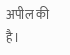अपील की है।